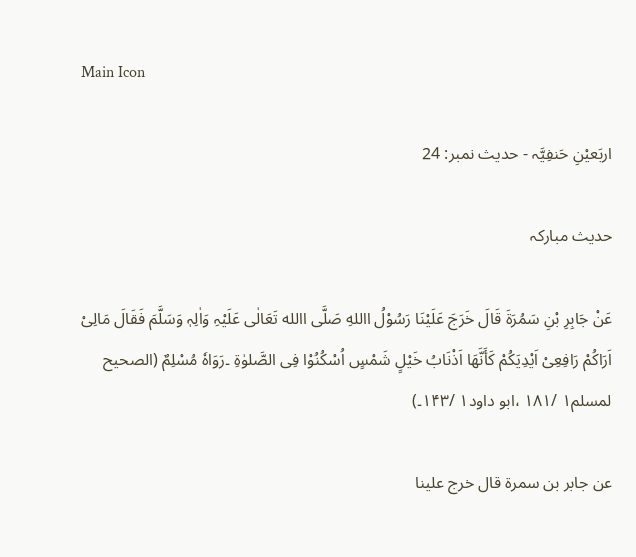Main Icon

اربَعیْنِ حَنفِیَّہ - حدیث نمبر: 24

حدیث مبارکہ

عَنْ جَابِرِ بْنِ سَمُرَۃَ قَالَ خَرَجَ عَلَیْنَا رَسُوْلُ االلهِ صَلَّی االله تَعَالٰی عَلَیْہِ وَاٰلِہٖ وَسَلَّمَ فَقَالَ مَالِیْ اَرَاکُمْ رَافِعِیْ اَیْدِیَکُمْ کَأَنَّھَا اَذْنَابُ خَیْلٍ شَمْسٍ اُسْکُنُوْا فِی الصَّلوٰۃِ ۔رَوَاہٗ مُسْلِمٌ (الصحیح لمسلم۱ /۱۸۱ ،ابو داود۱ /۱۴۳۔)

عن جابر بن سمرۃ قال خرج علینا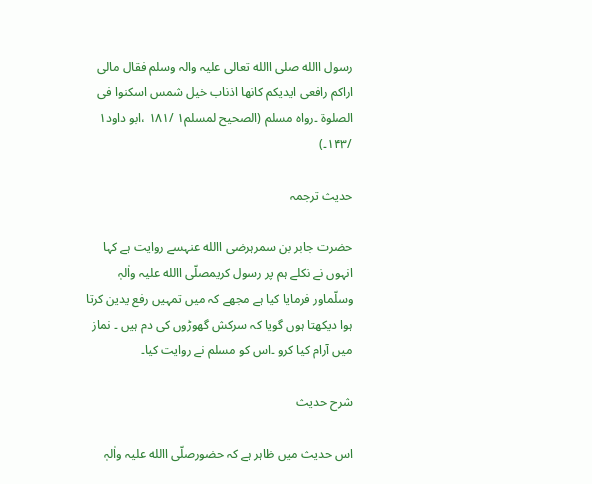رسول االله صلی االله تعالی علیہ والہ وسلم فقال مالی اراکم رافعی ایدیکم کانھا اذناب خیل شمس اسکنوا فی الصلوۃ ۔رواہ مسلم (الصحیح لمسلم۱ /۱۸۱ ،ابو داود۱ /۱۴۳۔)

حدیث ترجمہ

حضرت جابر بن سمرہرضی االله عنہسے روایت ہے کہا انہوں نے نکلے ہم پر رسول کریمصلّی االله علیہ واٰلہٖ وسلّماور فرمایا کیا ہے مجھے کہ میں تمہیں رفع یدین کرتا ہوا دیکھتا ہوں گویا کہ سرکش گھوڑوں کی دم ہیں ۔ نماز میں آرام کیا کرو ۔اس کو مسلم نے روایت کیا۔

شرح حدیث

اس حدیث میں ظاہر ہے کہ حضورصلّی االله علیہ واٰلہٖ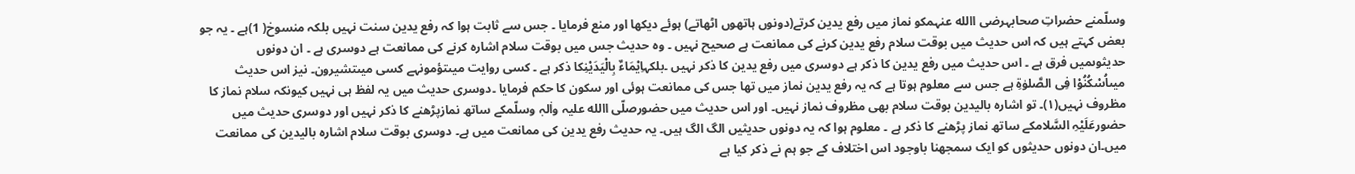وسلّمنے حضراتِ صحابہرضی االله عنہمکو نماز میں رفع یدین کرتے(دونوں ہاتھوں اٹھاتے) ہوئے دیکھا اور منع فرمایا ۔ جس سے ثابت ہوا کہ رفع یدین سنت نہیں بلکہ منسوخ( 1)ہے ۔ یہ جو بعض کہتے ہیں کہ اس حدیث میں بوقت سلام رفع یدین کرنے کی ممانعت ہے صحیح نہیں ۔ وہ حدیث جس میں بوقت سلام اشارہ کرنے کی ممانعت ہے دوسری ہے ۔ ان دونوں حدیثوںمیں فرق ہے ۔ اس حدیث میں رفع یدین کا ذکر ہے دوسری میں رفع یدین کا ذکر نہیں ۔بلکہاِیْمَاءٌ بِالْیَدَیْنِکا ذکر ہے ۔ کسی روایت میںتؤمونہے کسی میںتشیرون۔ نیز اس حدیث میںاُسْکُنُوْا فِی الصَّلوٰۃِ ہے جس سے معلوم ہوتا ہے کہ یہ رفع یدین نماز میں تھا جس کی ممانعت ہوئی اور سکون کا حکم فرمایا ۔دوسری حدیث میں یہ لفظ ہی نہیں کیونکہ سلام نماز کا مظروف نہیں(۱)۔ تو اشارہ بالیدین بوقت سلام بھی مظروف نماز نہیں۔ اور اس حدیث میں حضورصلّی االله علیہ واٰلہٖ وسلّمکے ساتھ نمازپڑھنے کا ذکر نہیں اور دوسری حدیث میں حضورعَلَیْہِ السَّلامکے ساتھ نماز پڑھنے کا ذکر ہے ۔ معلوم ہوا کہ یہ دونوں حدیثیں الگ الگ ہیں۔ یہ حدیث رفع یدین کی ممانعت میں ہے۔ دوسری بوقت سلام اشارہ بالیدین کی ممانعت میں۔ان دونوں حدیثوں کو ایک سمجھنا باوجود اس اختلاف کے جو ہم نے ذکر کیا ہے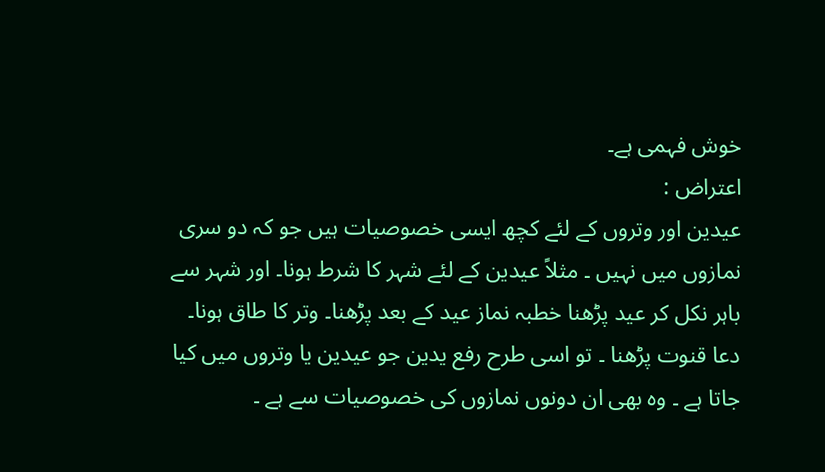خوش فہمی ہے۔
اعتراض :
عیدین اور وتروں کے لئے کچھ ایسی خصوصیات ہیں جو کہ دو سری نمازوں میں نہیں ۔ مثلاً عیدین کے لئے شہر کا شرط ہونا۔ اور شہر سے باہر نکل کر عید پڑھنا خطبہ نماز عید کے بعد پڑھنا۔ وتر کا طاق ہونا۔ دعا قنوت پڑھنا ۔ تو اسی طرح رفع یدین جو عیدین یا وتروں میں کیا جاتا ہے ۔ وہ بھی ان دونوں نمازوں کی خصوصیات سے ہے ۔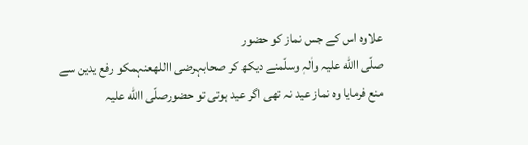علاوہ اس کے جس نماز کو حضور
صلّی االله علیہ واٰلہٖ وسلّمنے دیکھ کر صحابہرضی االلهعنہمکو رفع یدین سے منع فرمایا وہ نماز عید نہ تھی اگر عید ہوتی تو حضورصلّی االله علیہ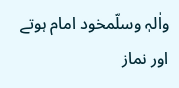واٰلہٖ وسلّمخود امام ہوتے اور نماز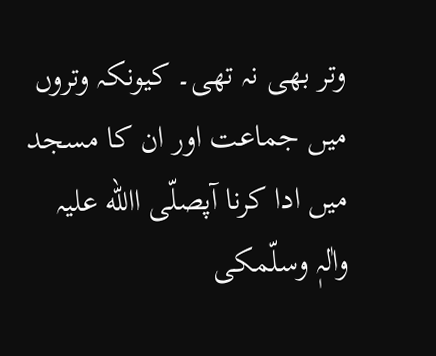وتر بھی نہ تھی۔ کیونکہ وتروں میں جماعت اور ان کا مسجد میں ادا کرنا آپصلّی االله علیہ واٰلہٖ وسلّمکی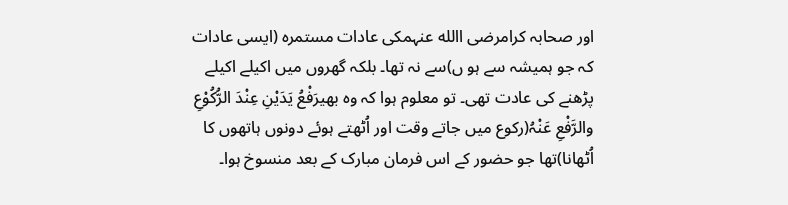اور صحابہ کرامرضی االله عنہمکی عادات مستمرہ (ایسی عادات کہ جو ہمیشہ سے ہو ں)سے نہ تھا۔ بلکہ گھروں میں اکیلے اکیلے پڑھنے کی عادت تھی۔ تو معلوم ہوا کہ وہ بھیرَفْعُ یَدَیْنِ عِنْدَ الرُّکُوْعِ والرَّفْعِ عَنْہُ(رکوع میں جاتے وقت اور اُٹھتے ہوئے دونوں ہاتھوں کا اُٹھانا)تھا جو حضور کے اس فرمان مبارک کے بعد منسوخ ہوا۔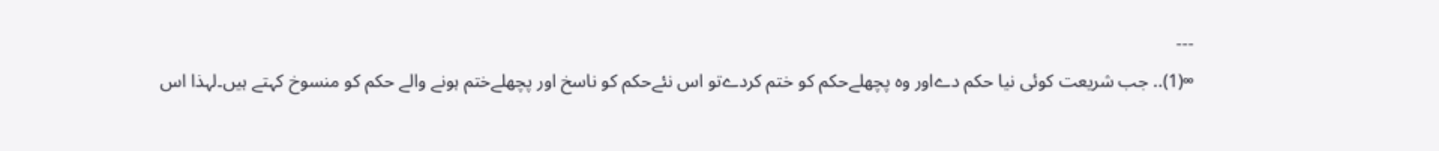---
∞(1).. جب شریعت کوئی نیا حکم دےاور وہ پچھلےحکم کو ختم کردےتو اس نئےحکم کو ناسخ اور پچھلےختم ہونے والے حکم کو منسوخ کہتے ہیں۔لہذا اس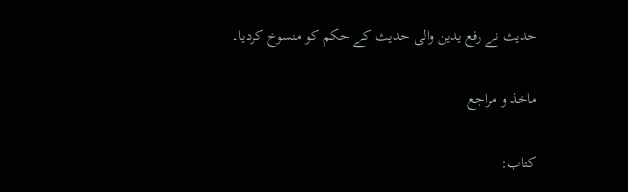حدیث نے رفع یدین والی حدیث کے حکم کو منسوخ کردیا۔

ماخذ و مراجع

کتاب: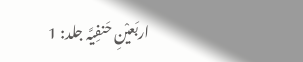اربَعیْنِ حَنفِیَّہ جلد: 1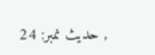, حدیث نمبر: 24